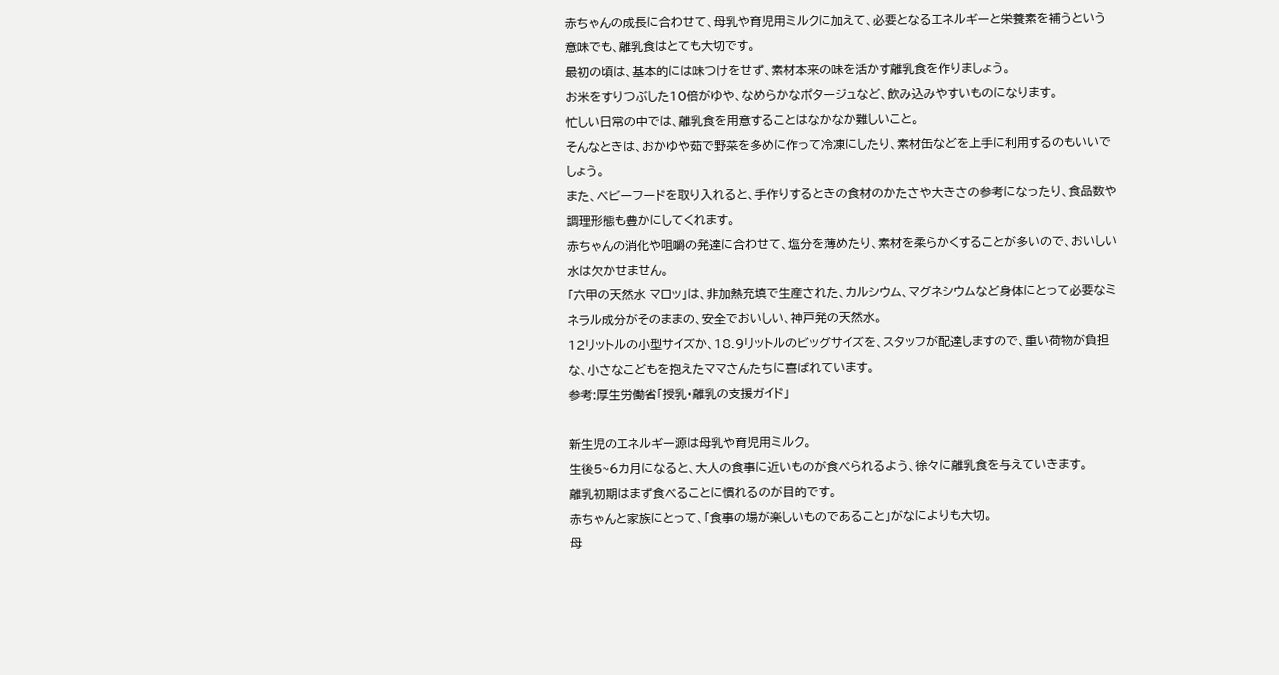赤ちゃんの成長に合わせて、母乳や育児用ミルクに加えて、必要となるエネルギーと栄養素を補うという意味でも、離乳食はとても大切です。
最初の頃は、基本的には味つけをせず、素材本来の味を活かす離乳食を作りましょう。
お米をすりつぶした10倍がゆや、なめらかなポタージュなど、飲み込みやすいものになります。
忙しい日常の中では、離乳食を用意することはなかなか難しいこと。
そんなときは、おかゆや茹で野菜を多めに作って冷凍にしたり、素材缶などを上手に利用するのもいいでしょう。
また、べビーフードを取り入れると、手作りするときの食材のかたさや大きさの参考になったり、食品数や調理形態も豊かにしてくれます。
赤ちゃんの消化や咀嚼の発達に合わせて、塩分を薄めたり、素材を柔らかくすることが多いので、おいしい水は欠かせません。
「六甲の天然水 マロッ」は、非加熱充填で生産された、カルシウム、マグネシウムなど身体にとって必要なミネラル成分がそのままの、安全でおいしい、神戸発の天然水。
12リットルの小型サイズか、18.9リットルのビッグサイズを、スタッフが配達しますので、重い荷物が負担な、小さなこどもを抱えたママさんたちに喜ばれています。
参考:厚生労働省「授乳・離乳の支援ガイド」

新生児のエネルギー源は母乳や育児用ミルク。
生後5~6カ月になると、大人の食事に近いものが食べられるよう、徐々に離乳食を与えていきます。
離乳初期はまず食べることに慣れるのが目的です。
赤ちゃんと家族にとって、「食事の場が楽しいものであること」がなによりも大切。
母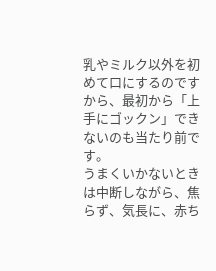乳やミルク以外を初めて口にするのですから、最初から「上手にゴックン」できないのも当たり前です。
うまくいかないときは中断しながら、焦らず、気長に、赤ち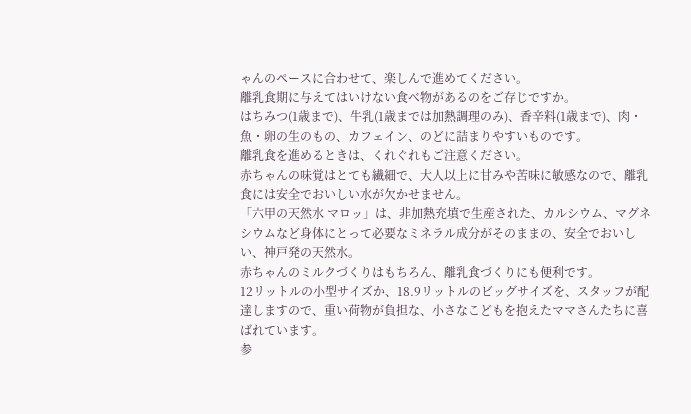ゃんのペースに合わせて、楽しんで進めてください。
離乳食期に与えてはいけない食べ物があるのをご存じですか。
はちみつ(1歳まで)、牛乳(1歳までは加熱調理のみ)、香辛料(1歳まで)、肉・魚・卵の生のもの、カフェイン、のどに詰まりやすいものです。
離乳食を進めるときは、くれぐれもご注意ください。
赤ちゃんの味覚はとても繊細で、大人以上に甘みや苦味に敏感なので、離乳食には安全でおいしい水が欠かせません。
「六甲の天然水 マロッ」は、非加熱充填で生産された、カルシウム、マグネシウムなど身体にとって必要なミネラル成分がそのままの、安全でおいしい、神戸発の天然水。
赤ちゃんのミルクづくりはもちろん、離乳食づくりにも便利です。
12リットルの小型サイズか、18.9リットルのビッグサイズを、スタッフが配達しますので、重い荷物が負担な、小さなこどもを抱えたママさんたちに喜ばれています。
参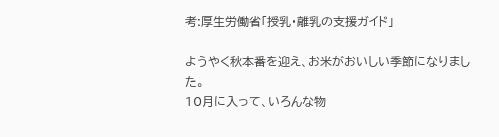考:厚生労働省「授乳・離乳の支援ガイド」

ようやく秋本番を迎え、お米がおいしい季節になりました。
10月に入って、いろんな物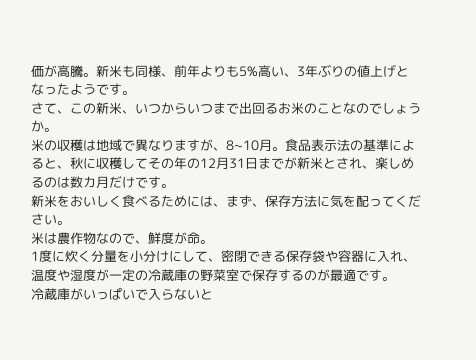価が高騰。新米も同様、前年よりも5%高い、3年ぶりの値上げとなったようです。
さて、この新米、いつからいつまで出回るお米のことなのでしょうか。
米の収穫は地域で異なりますが、8~10月。食品表示法の基準によると、秋に収穫してその年の12月31日までが新米とされ、楽しめるのは数カ月だけです。
新米をおいしく食べるためには、まず、保存方法に気を配ってください。
米は農作物なので、鮮度が命。
1度に炊く分量を小分けにして、密閉できる保存袋や容器に入れ、温度や湿度が一定の冷蔵庫の野菜室で保存するのが最適です。
冷蔵庫がいっぱいで入らないと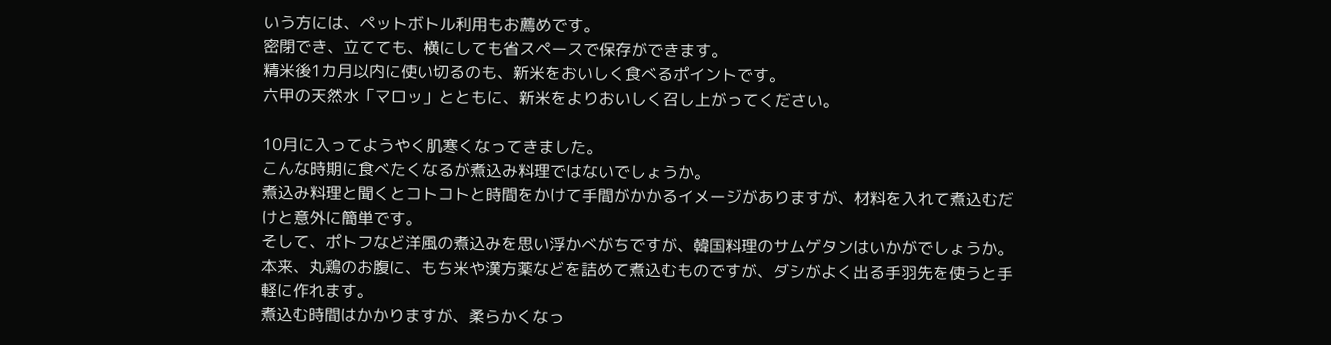いう方には、ペットボトル利用もお薦めです。
密閉でき、立てても、横にしても省スペースで保存ができます。
精米後1カ月以内に使い切るのも、新米をおいしく食べるポイントです。
六甲の天然水「マロッ」とともに、新米をよりおいしく召し上がってください。

10月に入ってようやく肌寒くなってきました。
こんな時期に食べたくなるが煮込み料理ではないでしょうか。
煮込み料理と聞くとコトコトと時間をかけて手間がかかるイメージがありますが、材料を入れて煮込むだけと意外に簡単です。
そして、ポトフなど洋風の煮込みを思い浮かべがちですが、韓国料理のサムゲタンはいかがでしょうか。
本来、丸鶏のお腹に、もち米や漢方薬などを詰めて煮込むものですが、ダシがよく出る手羽先を使うと手軽に作れます。
煮込む時間はかかりますが、柔らかくなっ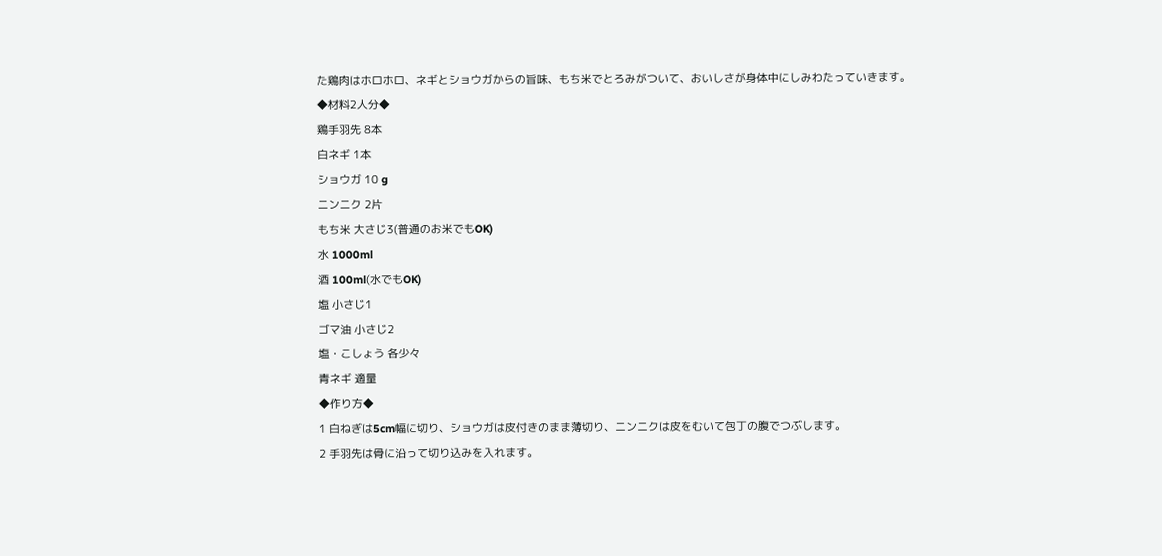た鶏肉はホロホロ、ネギとショウガからの旨味、もち米でとろみがついて、おいしさが身体中にしみわたっていきます。
◆材料2人分◆
鶏手羽先 8本
白ネギ 1本
ショウガ 10 g
ニンニク 2片
もち米 大さじ3(普通のお米でもOK)
水 1000ml
酒 100ml(水でもOK)
塩 小さじ1
ゴマ油 小さじ2
塩・こしょう 各少々
青ネギ 適量
◆作り方◆
1 白ねぎは5cm幅に切り、ショウガは皮付きのまま薄切り、ニンニクは皮をむいて包丁の腹でつぶします。
2 手羽先は骨に沿って切り込みを入れます。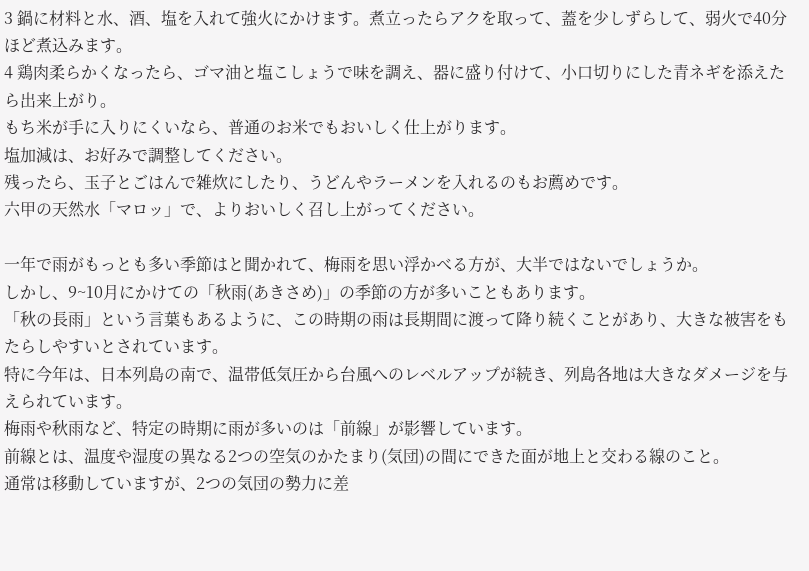3 鍋に材料と水、酒、塩を入れて強火にかけます。煮立ったらアクを取って、蓋を少しずらして、弱火で40分ほど煮込みます。
4 鶏肉柔らかくなったら、ゴマ油と塩こしょうで味を調え、器に盛り付けて、小口切りにした青ネギを添えたら出来上がり。
もち米が手に入りにくいなら、普通のお米でもおいしく仕上がります。
塩加減は、お好みで調整してください。
残ったら、玉子とごはんで雑炊にしたり、うどんやラーメンを入れるのもお薦めです。
六甲の天然水「マロッ」で、よりおいしく召し上がってください。

一年で雨がもっとも多い季節はと聞かれて、梅雨を思い浮かべる方が、大半ではないでしょうか。
しかし、9~10月にかけての「秋雨(あきさめ)」の季節の方が多いこともあります。
「秋の長雨」という言葉もあるように、この時期の雨は長期間に渡って降り続くことがあり、大きな被害をもたらしやすいとされています。
特に今年は、日本列島の南で、温帯低気圧から台風へのレベルアップが続き、列島各地は大きなダメージを与えられています。
梅雨や秋雨など、特定の時期に雨が多いのは「前線」が影響しています。
前線とは、温度や湿度の異なる2つの空気のかたまり(気団)の間にできた面が地上と交わる線のこと。
通常は移動していますが、2つの気団の勢力に差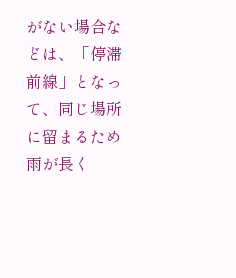がない場合などは、「停滞前線」となって、同じ場所に留まるため雨が長く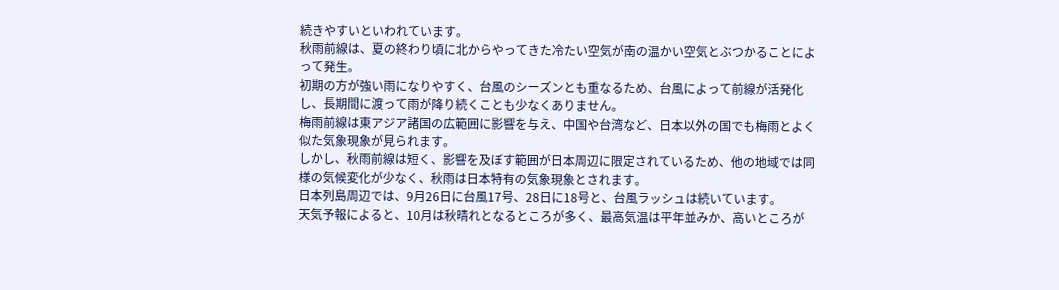続きやすいといわれています。
秋雨前線は、夏の終わり頃に北からやってきた冷たい空気が南の温かい空気とぶつかることによって発生。
初期の方が強い雨になりやすく、台風のシーズンとも重なるため、台風によって前線が活発化し、長期間に渡って雨が降り続くことも少なくありません。
梅雨前線は東アジア諸国の広範囲に影響を与え、中国や台湾など、日本以外の国でも梅雨とよく似た気象現象が見られます。
しかし、秋雨前線は短く、影響を及ぼす範囲が日本周辺に限定されているため、他の地域では同様の気候変化が少なく、秋雨は日本特有の気象現象とされます。
日本列島周辺では、9月26日に台風17号、28日に18号と、台風ラッシュは続いています。
天気予報によると、10月は秋晴れとなるところが多く、最高気温は平年並みか、高いところが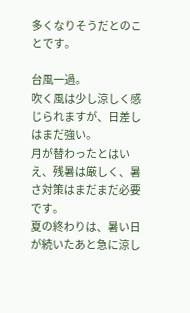多くなりそうだとのことです。

台風一過。
吹く風は少し涼しく感じられますが、日差しはまだ強い。
月が替わったとはいえ、残暑は厳しく、暑さ対策はまだまだ必要です。
夏の終わりは、暑い日が続いたあと急に涼し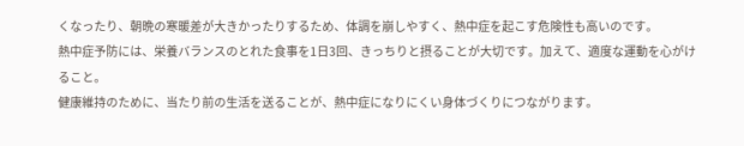くなったり、朝晩の寒暖差が大きかったりするため、体調を崩しやすく、熱中症を起こす危険性も高いのです。
熱中症予防には、栄養バランスのとれた食事を1日3回、きっちりと摂ることが大切です。加えて、適度な運動を心がけること。
健康維持のために、当たり前の生活を送ることが、熱中症になりにくい身体づくりにつながります。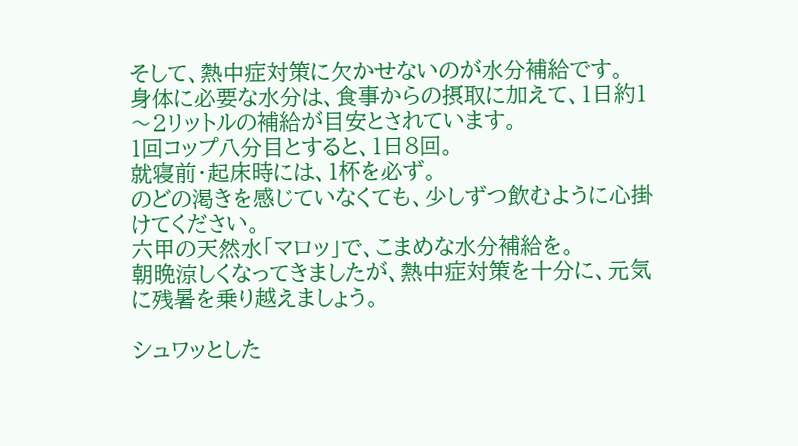そして、熱中症対策に欠かせないのが水分補給です。
身体に必要な水分は、食事からの摂取に加えて、1日約1〜2リットルの補給が目安とされています。
1回コップ八分目とすると、1日8回。
就寝前・起床時には、1杯を必ず。
のどの渇きを感じていなくても、少しずつ飲むように心掛けてください。
六甲の天然水「マロッ」で、こまめな水分補給を。
朝晩涼しくなってきましたが、熱中症対策を十分に、元気に残暑を乗り越えましょう。

シュワッとした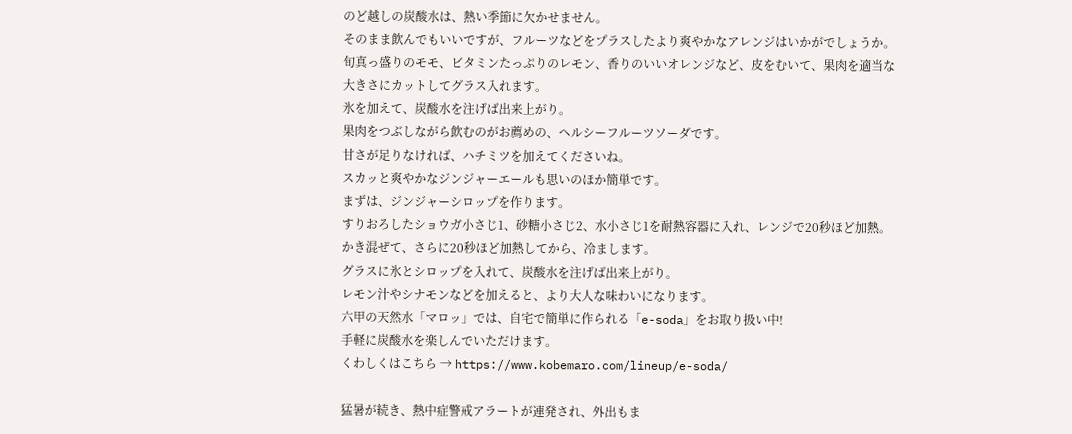のど越しの炭酸水は、熱い季節に欠かせません。
そのまま飲んでもいいですが、フルーツなどをプラスしたより爽やかなアレンジはいかがでしょうか。
旬真っ盛りのモモ、ビタミンたっぷりのレモン、香りのいいオレンジなど、皮をむいて、果肉を適当な大きさにカットしてグラス入れます。
氷を加えて、炭酸水を注げば出来上がり。
果肉をつぶしながら飲むのがお薦めの、ヘルシーフルーツソーダです。
甘さが足りなければ、ハチミツを加えてくださいね。
スカッと爽やかなジンジャーエールも思いのほか簡単です。
まずは、ジンジャーシロップを作ります。
すりおろしたショウガ小さじ1、砂糖小さじ2、水小さじ1を耐熱容器に入れ、レンジで20秒ほど加熱。かき混ぜて、さらに20秒ほど加熱してから、冷まします。
グラスに氷とシロップを入れて、炭酸水を注げば出来上がり。
レモン汁やシナモンなどを加えると、より大人な味わいになります。
六甲の天然水「マロッ」では、自宅で簡単に作られる「e-soda」をお取り扱い中!
手軽に炭酸水を楽しんでいただけます。
くわしくはこちら → https://www.kobemaro.com/lineup/e-soda/

猛暑が続き、熱中症警戒アラートが連発され、外出もま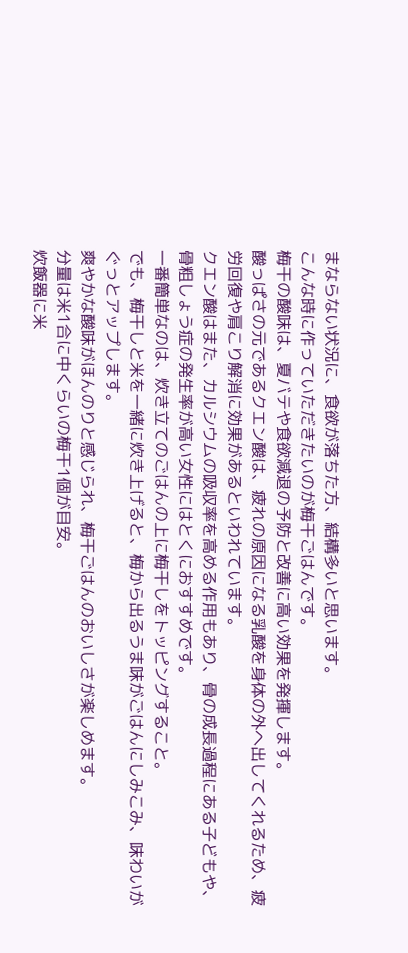まならない状況に、食欲が落ちた方、結構多いと思います。
こんな時に作っていただきたいのが梅干ごはんです。
梅干の酸味は、夏バテや食欲減退の予防と改善に高い効果を発揮します。
酸っぱさの元であるクエン酸は、疲れの原因になる乳酸を身体の外へ出してくれるため、疲労回復や肩こり解消に効果があるといわれています。
クエン酸はまた、カルシウムの吸収率を高める作用もあり、骨の成長過程にある子どもや、骨粗しょう症の発生率が高い女性にはとくにおすすめです。
一番簡単なのは、炊き立てのごはんの上に梅干しをトッピングすること。
でも、梅干しと米を一緒に炊き上げると、梅から出るうま味がごはんにしみこみ、味わいがぐっとアップします。
爽やかな酸味がほんのりと感じられ、梅干ごはんのおいしさが楽しめます。
分量は米1合に中くらいの梅干1個が目安。
炊飯器に米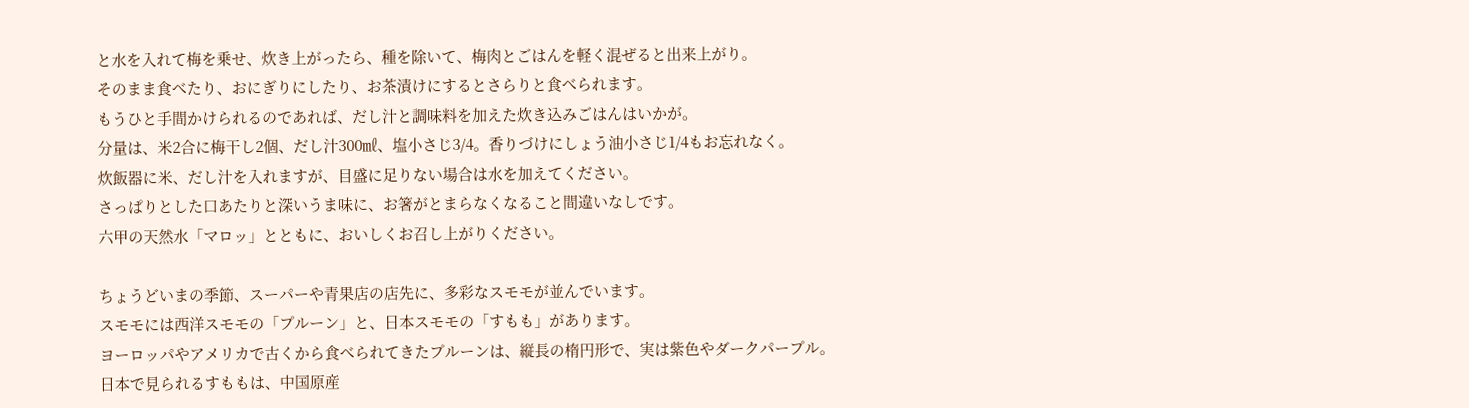と水を入れて梅を乗せ、炊き上がったら、種を除いて、梅肉とごはんを軽く混ぜると出来上がり。
そのまま食べたり、おにぎりにしたり、お茶漬けにするとさらりと食べられます。
もうひと手間かけられるのであれば、だし汁と調味料を加えた炊き込みごはんはいかが。
分量は、米2合に梅干し2個、だし汁300㎖、塩小さじ3/4。香りづけにしょう油小さじ1/4もお忘れなく。
炊飯器に米、だし汁を入れますが、目盛に足りない場合は水を加えてください。
さっぱりとした口あたりと深いうま味に、お箸がとまらなくなること間違いなしです。
六甲の天然水「マロッ」とともに、おいしくお召し上がりください。

ちょうどいまの季節、スーパーや青果店の店先に、多彩なスモモが並んでいます。
スモモには西洋スモモの「プルーン」と、日本スモモの「すもも」があります。
ヨーロッパやアメリカで古くから食べられてきたプルーンは、縦長の楕円形で、実は紫色やダークパープル。
日本で見られるすももは、中国原産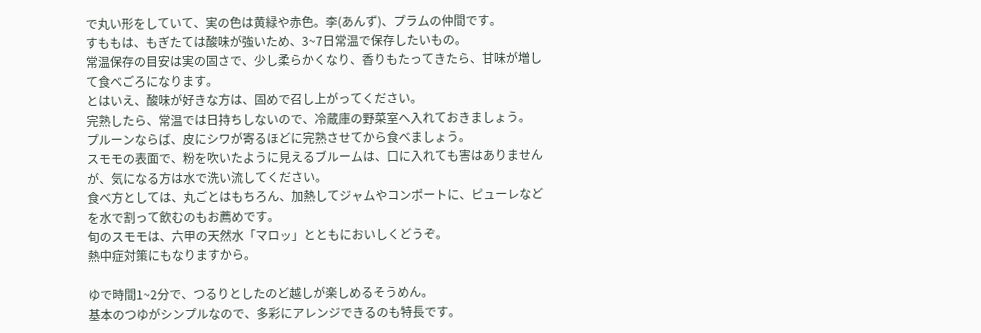で丸い形をしていて、実の色は黄緑や赤色。李(あんず)、プラムの仲間です。
すももは、もぎたては酸味が強いため、3~7日常温で保存したいもの。
常温保存の目安は実の固さで、少し柔らかくなり、香りもたってきたら、甘味が増して食べごろになります。
とはいえ、酸味が好きな方は、固めで召し上がってください。
完熟したら、常温では日持ちしないので、冷蔵庫の野菜室へ入れておきましょう。
プルーンならば、皮にシワが寄るほどに完熟させてから食べましょう。
スモモの表面で、粉を吹いたように見えるブルームは、口に入れても害はありませんが、気になる方は水で洗い流してください。
食べ方としては、丸ごとはもちろん、加熱してジャムやコンポートに、ピューレなどを水で割って飲むのもお薦めです。
旬のスモモは、六甲の天然水「マロッ」とともにおいしくどうぞ。
熱中症対策にもなりますから。

ゆで時間1~2分で、つるりとしたのど越しが楽しめるそうめん。
基本のつゆがシンプルなので、多彩にアレンジできるのも特長です。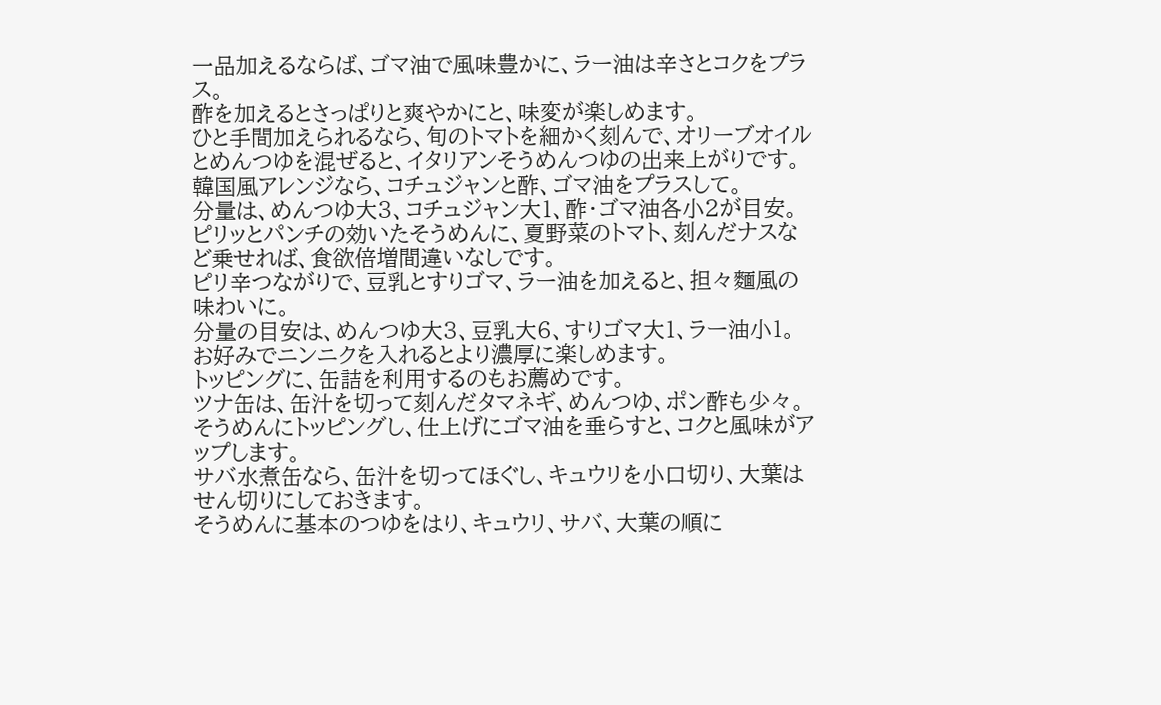一品加えるならば、ゴマ油で風味豊かに、ラー油は辛さとコクをプラス。
酢を加えるとさっぱりと爽やかにと、味変が楽しめます。
ひと手間加えられるなら、旬のトマトを細かく刻んで、オリーブオイルとめんつゆを混ぜると、イタリアンそうめんつゆの出来上がりです。
韓国風アレンジなら、コチュジャンと酢、ゴマ油をプラスして。
分量は、めんつゆ大3、コチュジャン大1、酢・ゴマ油各小2が目安。
ピリッとパンチの効いたそうめんに、夏野菜のトマト、刻んだナスなど乗せれば、食欲倍増間違いなしです。
ピリ辛つながりで、豆乳とすりゴマ、ラー油を加えると、担々麵風の味わいに。
分量の目安は、めんつゆ大3、豆乳大6、すりゴマ大1、ラー油小1。
お好みでニンニクを入れるとより濃厚に楽しめます。
トッピングに、缶詰を利用するのもお薦めです。
ツナ缶は、缶汁を切って刻んだタマネギ、めんつゆ、ポン酢も少々。
そうめんにトッピングし、仕上げにゴマ油を垂らすと、コクと風味がアップします。
サバ水煮缶なら、缶汁を切ってほぐし、キュウリを小口切り、大葉はせん切りにしておきます。
そうめんに基本のつゆをはり、キュウリ、サバ、大葉の順に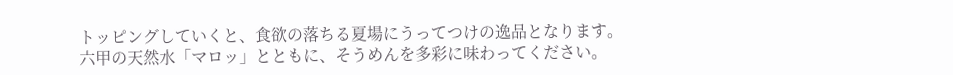トッピングしていくと、食欲の落ちる夏場にうってつけの逸品となります。
六甲の天然水「マロッ」とともに、そうめんを多彩に味わってください。